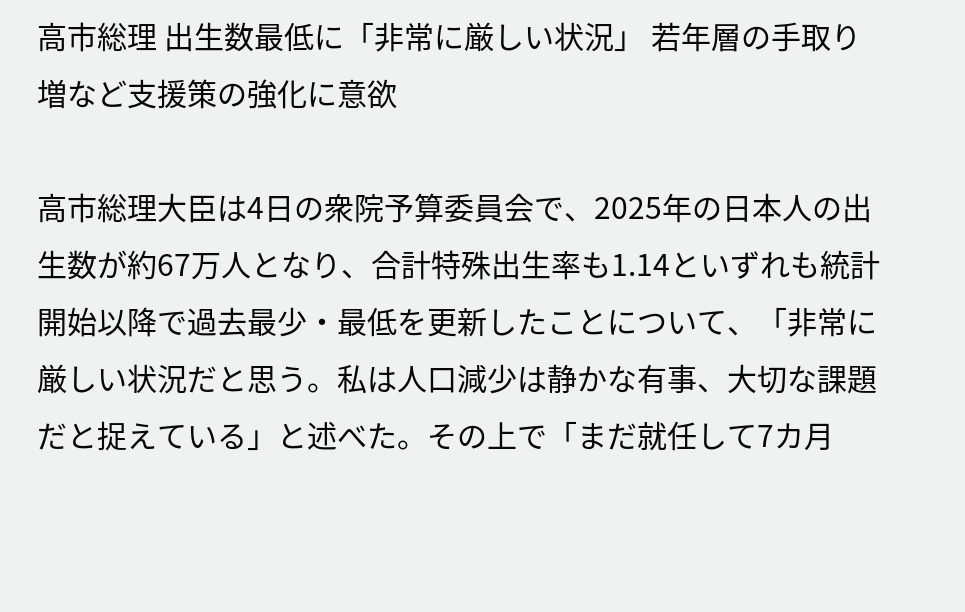高市総理 出生数最低に「非常に厳しい状況」 若年層の手取り増など支援策の強化に意欲

高市総理大臣は4日の衆院予算委員会で、2025年の日本人の出生数が約67万人となり、合計特殊出生率も1.14といずれも統計開始以降で過去最少・最低を更新したことについて、「非常に厳しい状況だと思う。私は人口減少は静かな有事、大切な課題だと捉えている」と述べた。その上で「まだ就任して7カ月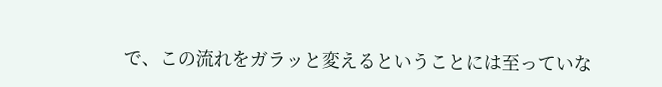で、この流れをガラッと変えるということには至っていな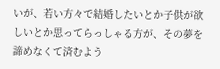いが、若い方々で結婚したいとか子供が欲しいとか思ってらっしゃる方が、その夢を諦めなくて済むよう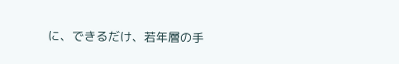に、できるだけ、若年層の手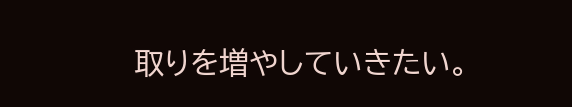取りを増やしていきたい。